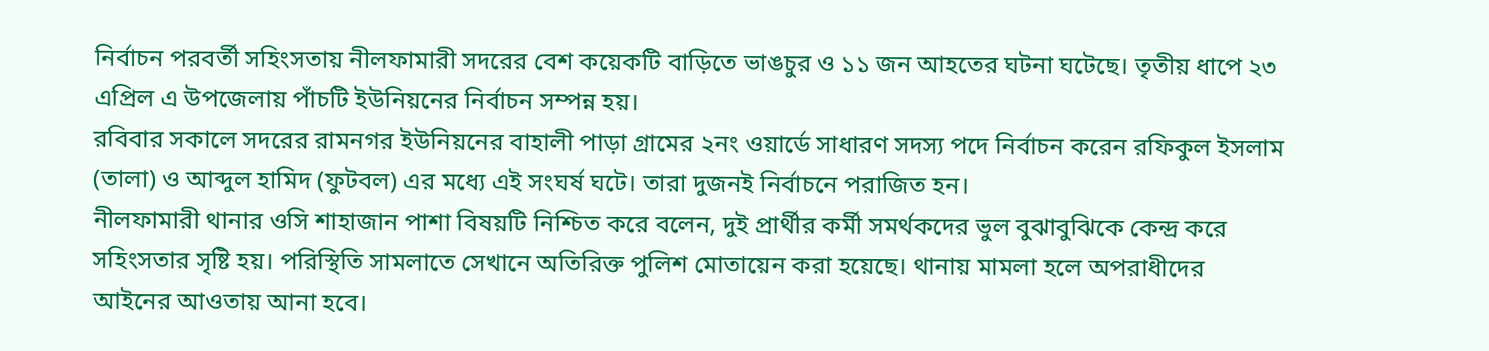নির্বাচন পরবর্তী সহিংসতায় নীলফামারী সদরের বেশ কয়েকটি বাড়িতে ভাঙচুর ও ১১ জন আহতের ঘটনা ঘটেছে। তৃতীয় ধাপে ২৩ এপ্রিল এ উপজেলায় পাঁচটি ইউনিয়নের নির্বাচন সম্পন্ন হয়।
রবিবার সকালে সদরের রামনগর ইউনিয়নের বাহালী পাড়া গ্রামের ২নং ওয়ার্ডে সাধারণ সদস্য পদে নির্বাচন করেন রফিকুল ইসলাম (তালা) ও আব্দুল হামিদ (ফুটবল) এর মধ্যে এই সংঘর্ষ ঘটে। তারা দুজনই নির্বাচনে পরাজিত হন।
নীলফামারী থানার ওসি শাহাজান পাশা বিষয়টি নিশ্চিত করে বলেন, দুই প্রার্থীর কর্মী সমর্থকদের ভুল বুঝাবুঝিকে কেন্দ্র করে সহিংসতার সৃষ্টি হয়। পরিস্থিতি সামলাতে সেখানে অতিরিক্ত পুলিশ মোতায়েন করা হয়েছে। থানায় মামলা হলে অপরাধীদের আইনের আওতায় আনা হবে।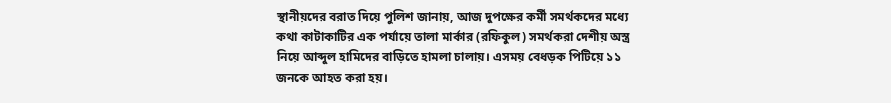স্থানীয়দের বরাত দিয়ে পুলিশ জানায়, আজ দুপক্ষের কর্মী সমর্থকদের মধ্যে কথা কাটাকাটির এক পর্যায়ে তালা মার্কার (রফিকুল) সমর্থকরা দেশীয় অস্ত্র নিয়ে আব্দুল হামিদের বাড়িতে হামলা চালায়। এসময় বেধড়ক পিটিয়ে ১১ জনকে আহত করা হয়।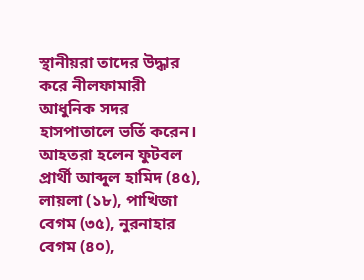স্থানীয়রা তাদের উদ্ধার করে নীলফামারী আধুনিক সদর হাসপাতালে ভর্তি করেন। আহতরা হলেন ফুটবল প্রার্থী আব্দুল হামিদ (৪৫), লায়লা (১৮), পাখিজা বেগম (৩৫), নুরনাহার বেগম (৪০),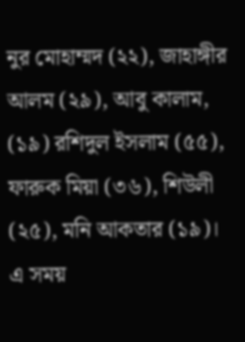নুর মোহাম্মদ (২২), জাহাঙ্গীর আলম (২৯), আবু কালাম, (১৯) রশিদুল ইসলাম (৫৫), ফারুক মিয়া (৩৬), শিউলী (২৫), মনি আকতার (১৯)।
এ সময়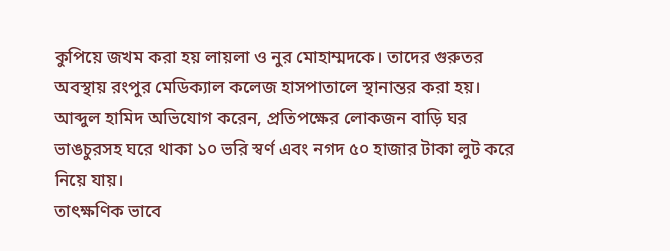কুপিয়ে জখম করা হয় লায়লা ও নুর মোহাম্মদকে। তাদের গুরুতর অবস্থায় রংপুর মেডিক্যাল কলেজ হাসপাতালে স্থানান্তর করা হয়।
আব্দুল হামিদ অভিযোগ করেন, প্রতিপক্ষের লোকজন বাড়ি ঘর ভাঙচুরসহ ঘরে থাকা ১০ ভরি স্বর্ণ এবং নগদ ৫০ হাজার টাকা লুট করে নিয়ে যায়।
তাৎক্ষণিক ভাবে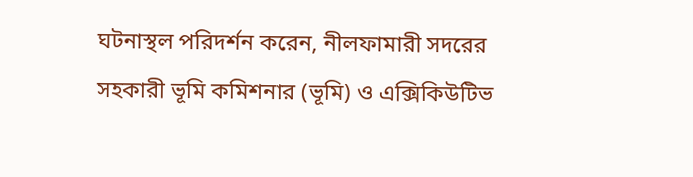ঘটনাস্থল পরিদর্শন করেন, নীলফামারী সদরের সহকারী ভূমি কমিশনার (ভূমি) ও এক্সিকিউটিভ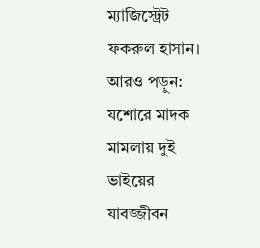ম্যাজিস্ট্রেট ফকরুল হাসান।
আরও পড়ুন:
যশোরে মাদক মামলায় দুই ভাইয়ের যাবজ্জীবন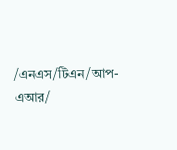/এনএস/টিএন/আপ-এআর/